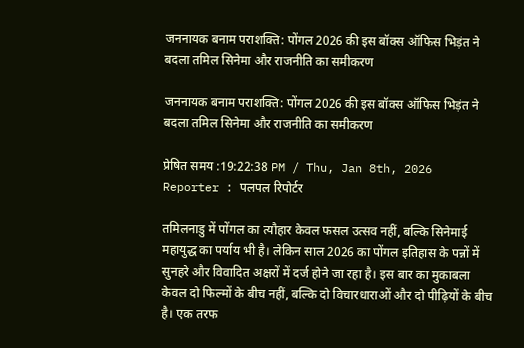जननायक बनाम पराशक्ति: पोंगल 2026 की इस बॉक्स ऑफिस भिड़ंत ने बदला तमिल सिनेमा और राजनीति का समीकरण

जननायक बनाम पराशक्ति: पोंगल 2026 की इस बॉक्स ऑफिस भिड़ंत ने बदला तमिल सिनेमा और राजनीति का समीकरण

प्रेषित समय :19:22:38 PM / Thu, Jan 8th, 2026
Reporter : पलपल रिपोर्टर

तमिलनाडु में पोंगल का त्यौहार केवल फसल उत्सव नहीं, बल्कि सिनेमाई महायुद्ध का पर्याय भी है। लेकिन साल 2026 का पोंगल इतिहास के पन्नों में सुनहरे और विवादित अक्षरों में दर्ज होने जा रहा है। इस बार का मुकाबला केवल दो फिल्मों के बीच नहीं, बल्कि दो विचारधाराओं और दो पीढ़ियों के बीच है। एक तरफ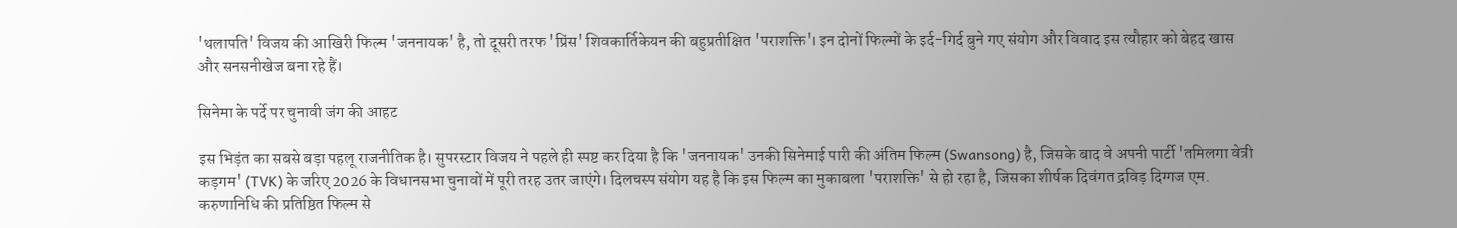'थलापति' विजय की आखिरी फिल्म 'जननायक' है, तो दूसरी तरफ 'प्रिंस' शिवकार्तिकेयन की बहुप्रतीक्षित 'पराशक्ति'। इन दोनों फिल्मों के इर्द-गिर्द बुने गए संयोग और विवाद इस त्यौहार को बेहद खास और सनसनीखेज बना रहे हैं।

सिनेमा के पर्दे पर चुनावी जंग की आहट

इस भिड़ंत का सबसे बड़ा पहलू राजनीतिक है। सुपरस्टार विजय ने पहले ही स्पष्ट कर दिया है कि 'जननायक' उनकी सिनेमाई पारी की अंतिम फिल्म (Swansong) है, जिसके बाद वे अपनी पार्टी 'तमिलगा वेत्री कड़गम' (TVK) के जरिए 2026 के विधानसभा चुनावों में पूरी तरह उतर जाएंगे। दिलचस्प संयोग यह है कि इस फिल्म का मुकाबला 'पराशक्ति' से हो रहा है, जिसका शीर्षक दिवंगत द्रविड़ दिग्गज एम. करुणानिधि की प्रतिष्ठित फिल्म से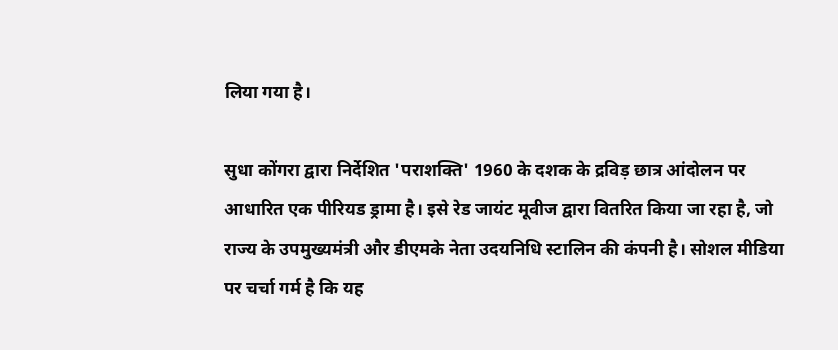लिया गया है।

सुधा कोंगरा द्वारा निर्देशित 'पराशक्ति' 1960 के दशक के द्रविड़ छात्र आंदोलन पर आधारित एक पीरियड ड्रामा है। इसे रेड जायंट मूवीज द्वारा वितरित किया जा रहा है, जो राज्य के उपमुख्यमंत्री और डीएमके नेता उदयनिधि स्टालिन की कंपनी है। सोशल मीडिया पर चर्चा गर्म है कि यह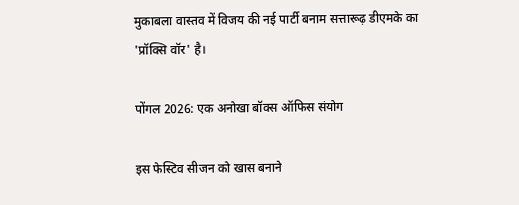मुकाबला वास्तव में विजय की नई पार्टी बनाम सत्तारूढ़ डीएमके का 'प्रॉक्सि वॉर' है।

पोंगल 2026: एक अनोखा बॉक्स ऑफिस संयोग

इस फेस्टिव सीजन को खास बनाने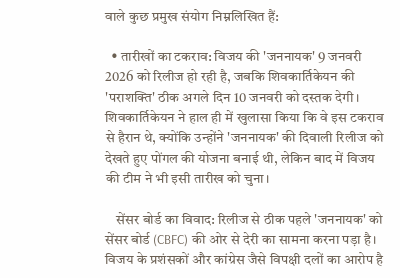वाले कुछ प्रमुख संयोग निम्नलिखित हैं:

  • तारीखों का टकराव: विजय की 'जननायक' 9 जनवरी 2026 को रिलीज हो रही है, जबकि शिवकार्तिकेयन की 'पराशक्ति' ठीक अगले दिन 10 जनवरी को दस्तक देगी। शिवकार्तिकेयन ने हाल ही में खुलासा किया कि वे इस टकराव से हैरान थे, क्योंकि उन्होंने 'जननायक' की दिवाली रिलीज को देखते हुए पोंगल की योजना बनाई थी, लेकिन बाद में विजय की टीम ने भी इसी तारीख को चुना।

    सेंसर बोर्ड का विवाद: रिलीज से ठीक पहले 'जननायक' को सेंसर बोर्ड (CBFC) की ओर से देरी का सामना करना पड़ा है। विजय के प्रशंसकों और कांग्रेस जैसे विपक्षी दलों का आरोप है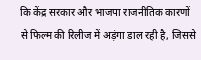कि केंद्र सरकार और भाजपा राजनीतिक कारणों से फिल्म की रिलीज में अड़ंगा डाल रही है, जिससे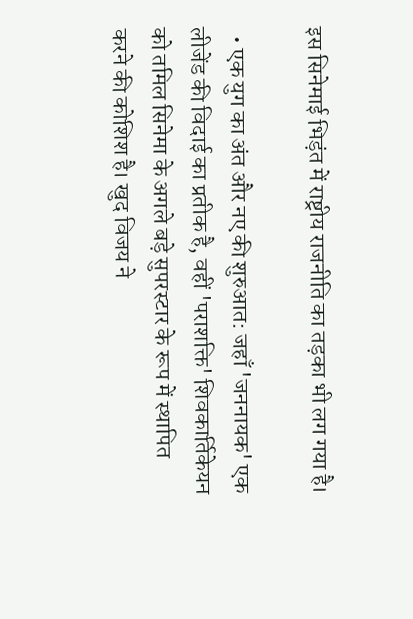इस सिनेमाई भिड़ंत में राष्ट्रीय राजनीति का तड़का भी लग गया है।

  • एक युग का अंत और नए की शुरुआत: जहाँ 'जननायक' एक लीजेंड की विदाई का प्रतीक है, वहीं 'पराशक्ति' शिवकार्तिकेयन को तमिल सिनेमा के अगले बड़े सुपरस्टार के रूप में स्थापित करने की कोशिश है। खुद विजय ने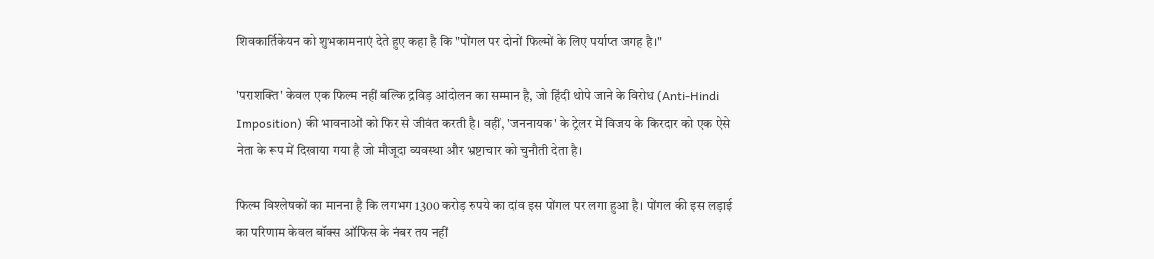शिवकार्तिकेयन को शुभकामनाएं देते हुए कहा है कि "पोंगल पर दोनों फिल्मों के लिए पर्याप्त जगह है।"

'पराशक्ति' केवल एक फिल्म नहीं बल्कि द्रविड़ आंदोलन का सम्मान है, जो हिंदी थोपे जाने के विरोध (Anti-Hindi Imposition) की भावनाओं को फिर से जीवंत करती है। वहीं, 'जननायक' के ट्रेलर में विजय के किरदार को एक ऐसे नेता के रूप में दिखाया गया है जो मौजूदा व्यवस्था और भ्रष्टाचार को चुनौती देता है।

फिल्म विश्लेषकों का मानना है कि लगभग 1300 करोड़ रुपये का दांव इस पोंगल पर लगा हुआ है। पोंगल की इस लड़ाई का परिणाम केवल बॉक्स ऑफिस के नंबर तय नहीं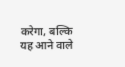करेगा, बल्कि यह आने वाले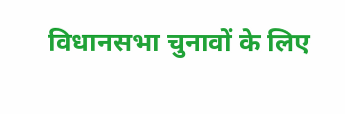विधानसभा चुनावों के लिए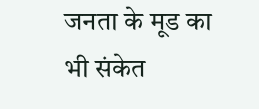जनता के मूड का भी संकेत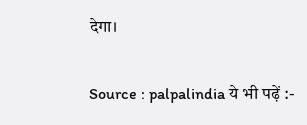देगा।

Source : palpalindia ये भी पढ़ें :-